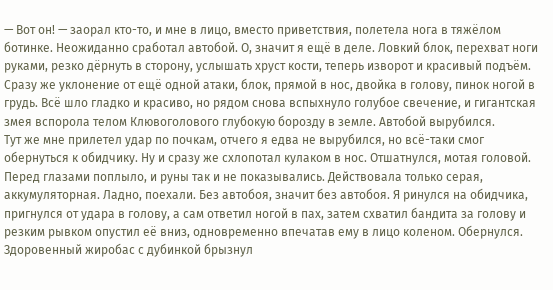— Вот он! — заорал кто-то, и мне в лицо, вместо приветствия, полетела нога в тяжёлом ботинке. Неожиданно сработал автобой. О, значит я ещё в деле. Ловкий блок, перехват ноги руками, резко дёрнуть в сторону, услышать хруст кости, теперь изворот и красивый подъём. Сразу же уклонение от ещё одной атаки, блок, прямой в нос, двойка в голову, пинок ногой в грудь. Всё шло гладко и красиво, но рядом снова вспыхнуло голубое свечение, и гигантская змея вспорола телом Клювоголового глубокую борозду в земле. Автобой вырубился.
Тут же мне прилетел удар по почкам, отчего я едва не вырубился, но всё-таки смог обернуться к обидчику. Ну и сразу же схлопотал кулаком в нос. Отшатнулся, мотая головой. Перед глазами поплыло, и руны так и не показывались. Действовала только серая, аккумуляторная. Ладно, поехали. Без автобоя, значит без автобоя. Я ринулся на обидчика, пригнулся от удара в голову, а сам ответил ногой в пах, затем схватил бандита за голову и резким рывком опустил её вниз, одновременно впечатав ему в лицо коленом. Обернулся.
Здоровенный жиробас с дубинкой брызнул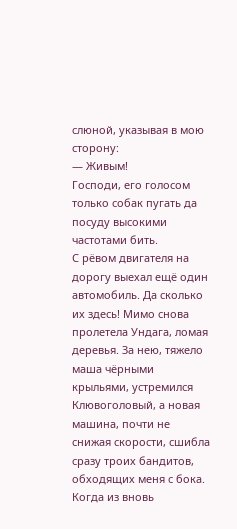слюной, указывая в мою сторону:
— Живым!
Господи, его голосом только собак пугать да посуду высокими частотами бить.
С рёвом двигателя на дорогу выехал ещё один автомобиль. Да сколько их здесь! Мимо снова пролетела Ундага, ломая деревья. За нею, тяжело маша чёрными крыльями, устремился Клювоголовый, а новая машина, почти не снижая скорости, сшибла сразу троих бандитов, обходящих меня с бока. Когда из вновь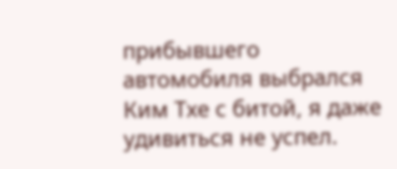прибывшего автомобиля выбрался Ким Тхе с битой, я даже удивиться не успел.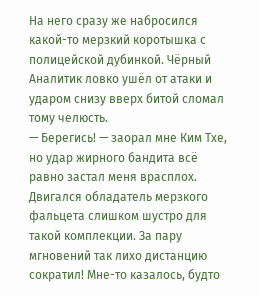На него сразу же набросился какой-то мерзкий коротышка с полицейской дубинкой. Чёрный Аналитик ловко ушёл от атаки и ударом снизу вверх битой сломал тому челюсть.
— Берегись! — заорал мне Ким Тхе, но удар жирного бандита всё равно застал меня врасплох. Двигался обладатель мерзкого фальцета слишком шустро для такой комплекции. За пару мгновений так лихо дистанцию сократил! Мне-то казалось, будто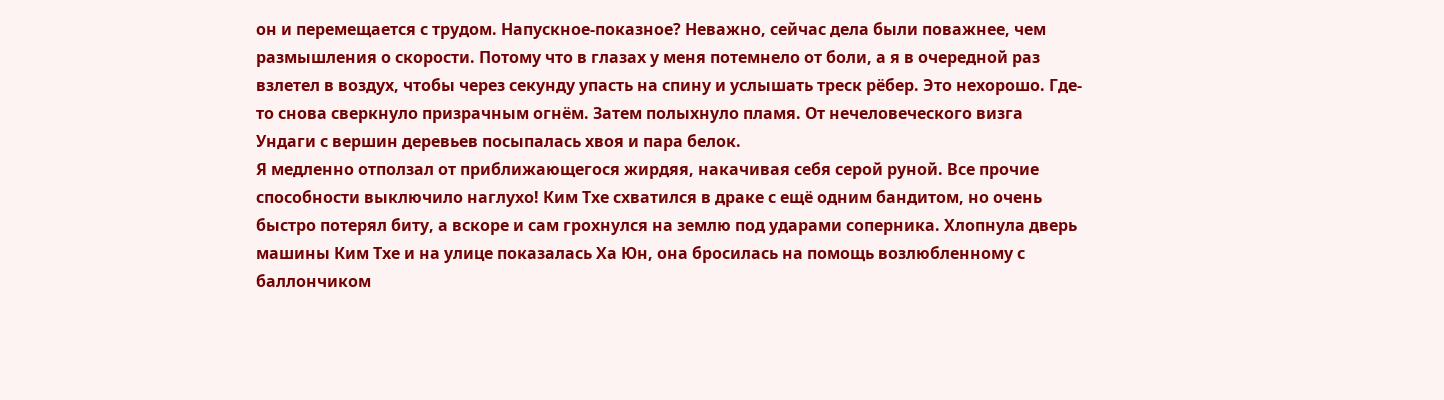он и перемещается с трудом. Напускное-показное? Неважно, сейчас дела были поважнее, чем размышления о скорости. Потому что в глазах у меня потемнело от боли, а я в очередной раз взлетел в воздух, чтобы через секунду упасть на спину и услышать треск рёбер. Это нехорошо. Где-то снова сверкнуло призрачным огнём. Затем полыхнуло пламя. От нечеловеческого визга Ундаги с вершин деревьев посыпалась хвоя и пара белок.
Я медленно отползал от приближающегося жирдяя, накачивая себя серой руной. Все прочие способности выключило наглухо! Ким Тхе схватился в драке с ещё одним бандитом, но очень быстро потерял биту, а вскоре и сам грохнулся на землю под ударами соперника. Хлопнула дверь машины Ким Тхе и на улице показалась Ха Юн, она бросилась на помощь возлюбленному с баллончиком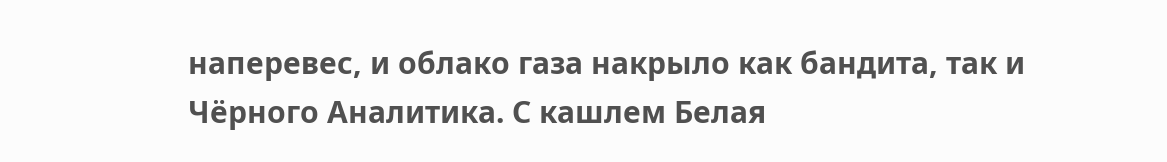наперевес, и облако газа накрыло как бандита, так и Чёрного Аналитика. С кашлем Белая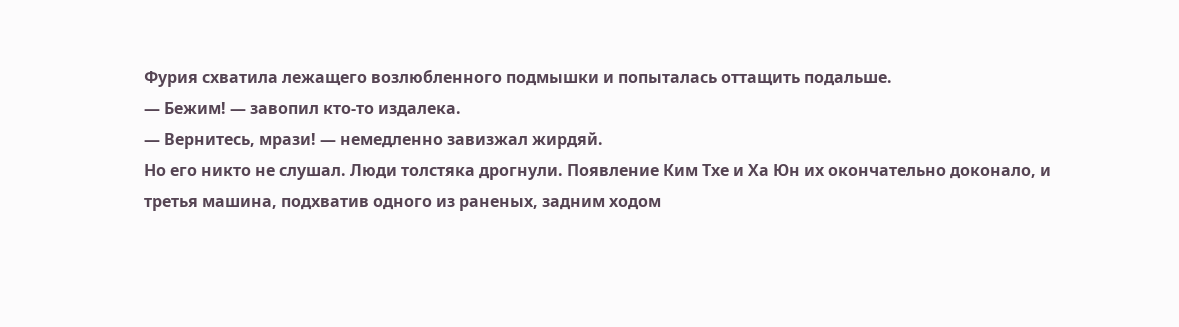Фурия схватила лежащего возлюбленного подмышки и попыталась оттащить подальше.
— Бежим! — завопил кто-то издалека.
— Вернитесь, мрази! — немедленно завизжал жирдяй.
Но его никто не слушал. Люди толстяка дрогнули. Появление Ким Тхе и Ха Юн их окончательно доконало, и третья машина, подхватив одного из раненых, задним ходом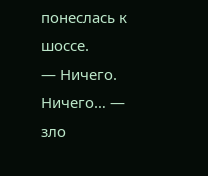понеслась к шоссе.
— Ничего. Ничего… — зло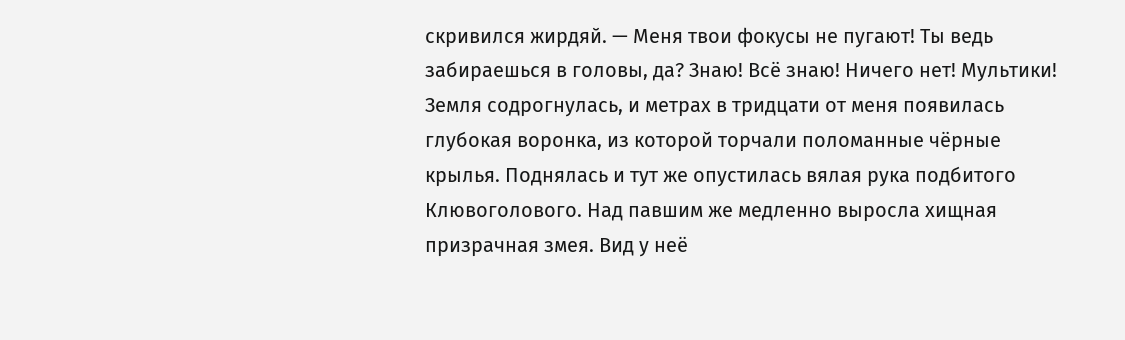скривился жирдяй. — Меня твои фокусы не пугают! Ты ведь забираешься в головы, да? Знаю! Всё знаю! Ничего нет! Мультики!
Земля содрогнулась, и метрах в тридцати от меня появилась глубокая воронка, из которой торчали поломанные чёрные крылья. Поднялась и тут же опустилась вялая рука подбитого Клювоголового. Над павшим же медленно выросла хищная призрачная змея. Вид у неё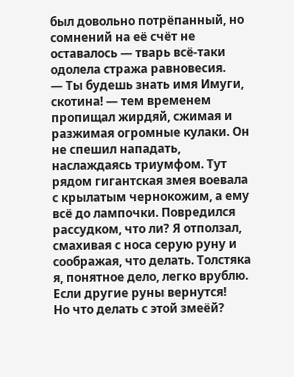был довольно потрёпанный, но сомнений на её счёт не оставалось — тварь всё-таки одолела стража равновесия.
— Ты будешь знать имя Имуги, скотина! — тем временем пропищал жирдяй, сжимая и разжимая огромные кулаки. Он не спешил нападать, наслаждаясь триумфом. Тут рядом гигантская змея воевала с крылатым чернокожим, а ему всё до лампочки. Повредился рассудком, что ли? Я отползал, смахивая с носа серую руну и соображая, что делать. Толстяка я, понятное дело, легко врублю. Если другие руны вернутся!
Но что делать с этой змеёй?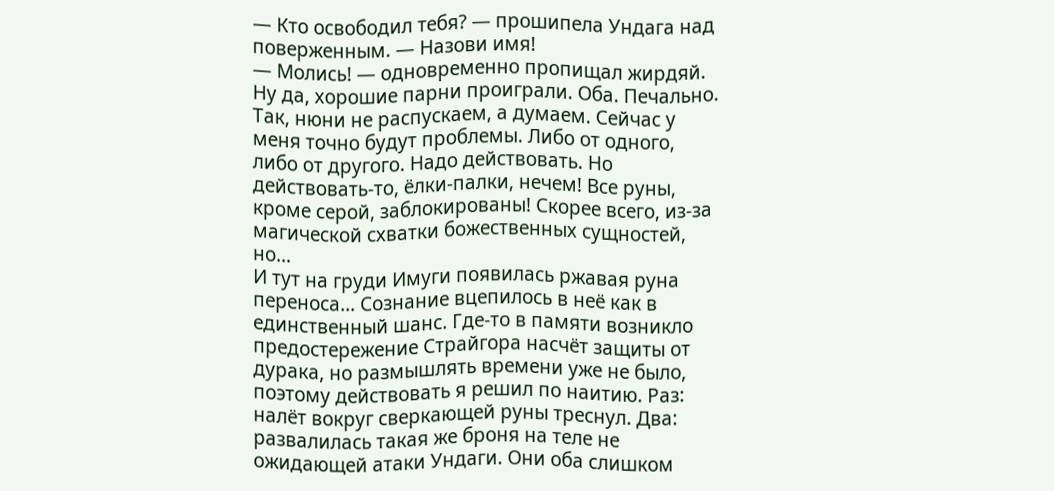— Кто освободил тебя? — прошипела Ундага над поверженным. — Назови имя!
— Молись! — одновременно пропищал жирдяй. Ну да, хорошие парни проиграли. Оба. Печально. Так, нюни не распускаем, а думаем. Сейчас у меня точно будут проблемы. Либо от одного, либо от другого. Надо действовать. Но действовать-то, ёлки-палки, нечем! Все руны, кроме серой, заблокированы! Скорее всего, из-за магической схватки божественных сущностей, но…
И тут на груди Имуги появилась ржавая руна переноса… Сознание вцепилось в неё как в единственный шанс. Где-то в памяти возникло предостережение Страйгора насчёт защиты от дурака, но размышлять времени уже не было, поэтому действовать я решил по наитию. Раз: налёт вокруг сверкающей руны треснул. Два: развалилась такая же броня на теле не ожидающей атаки Ундаги. Они оба слишком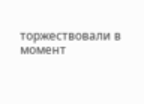торжествовали в момент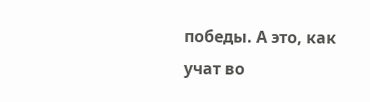победы. А это, как учат во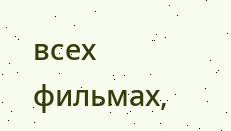всех фильмах,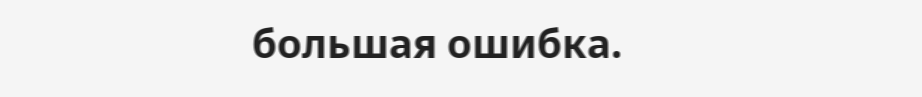большая ошибка.